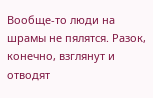Вообще-то люди на шрамы не пялятся. Разок, конечно, взглянут и отводят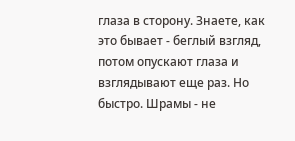глаза в сторону. Знаете, как это бывает - беглый взгляд, потом опускают глаза и взглядывают еще раз. Но быстро. Шрамы - не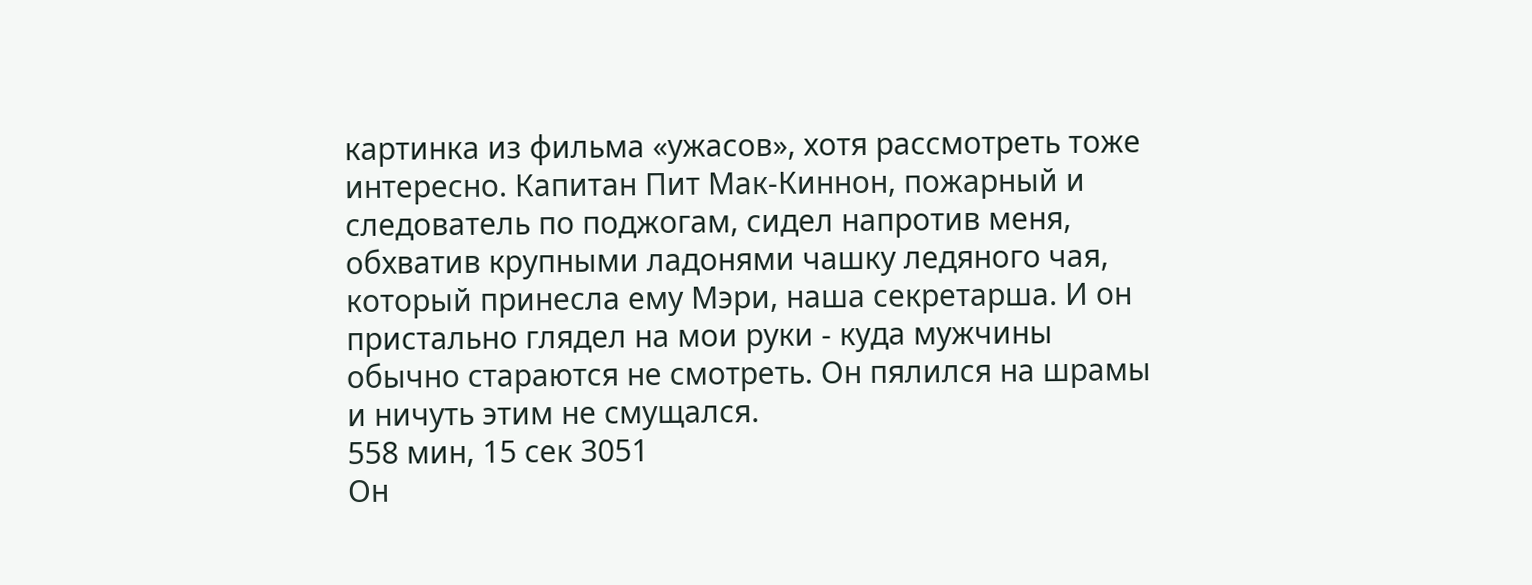картинка из фильма «ужасов», хотя рассмотреть тоже интересно. Капитан Пит Мак-Киннон, пожарный и следователь по поджогам, сидел напротив меня, обхватив крупными ладонями чашку ледяного чая, который принесла ему Мэри, наша секретарша. И он пристально глядел на мои руки - куда мужчины обычно стараются не смотреть. Он пялился на шрамы и ничуть этим не смущался.
558 мин, 15 сек 3051
Он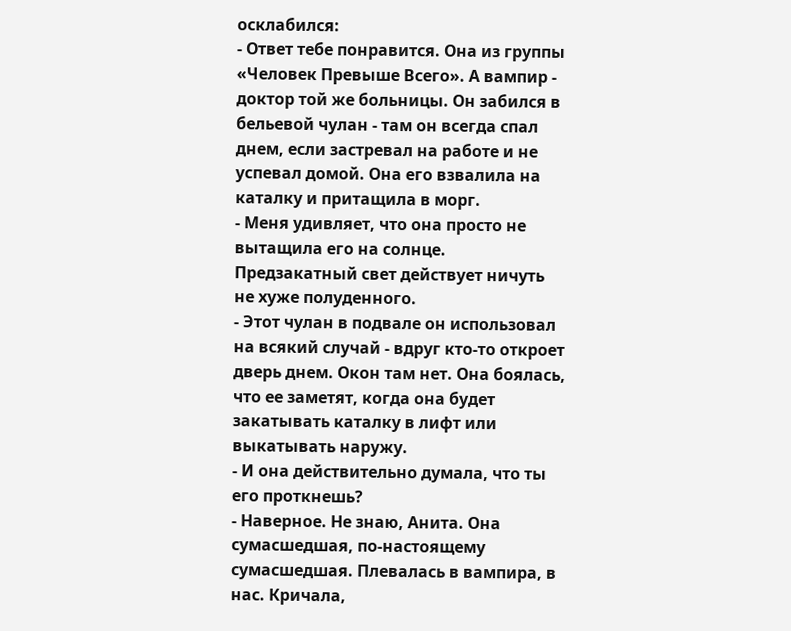осклабился:
- Ответ тебе понравится. Она из группы «Человек Превыше Всего». А вампир - доктор той же больницы. Он забился в бельевой чулан - там он всегда спал днем, если застревал на работе и не успевал домой. Она его взвалила на каталку и притащила в морг.
- Меня удивляет, что она просто не вытащила его на солнце. Предзакатный свет действует ничуть не хуже полуденного.
- Этот чулан в подвале он использовал на всякий случай - вдруг кто-то откроет дверь днем. Окон там нет. Она боялась, что ее заметят, когда она будет закатывать каталку в лифт или выкатывать наружу.
- И она действительно думала, что ты его проткнешь?
- Наверное. Не знаю, Анита. Она сумасшедшая, по-настоящему сумасшедшая. Плевалась в вампира, в нас. Кричала,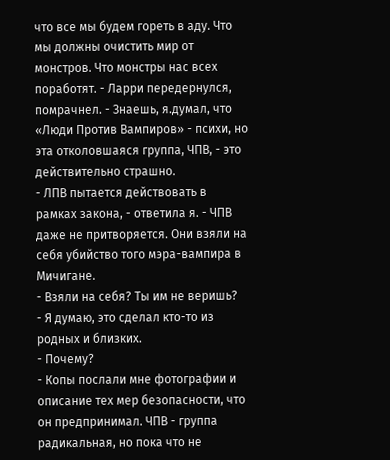что все мы будем гореть в аду. Что мы должны очистить мир от монстров. Что монстры нас всех поработят. - Ларри передернулся, помрачнел. - Знаешь, я.думал, что «Люди Против Вампиров» - психи, но эта отколовшаяся группа, ЧПВ, - это действительно страшно.
- ЛПВ пытается действовать в рамках закона, - ответила я. - ЧПВ даже не притворяется. Они взяли на себя убийство того мэра-вампира в Мичигане.
- Взяли на себя? Ты им не веришь?
- Я думаю, это сделал кто-то из родных и близких.
- Почему?
- Копы послали мне фотографии и описание тех мер безопасности, что он предпринимал. ЧПВ - группа радикальная, но пока что не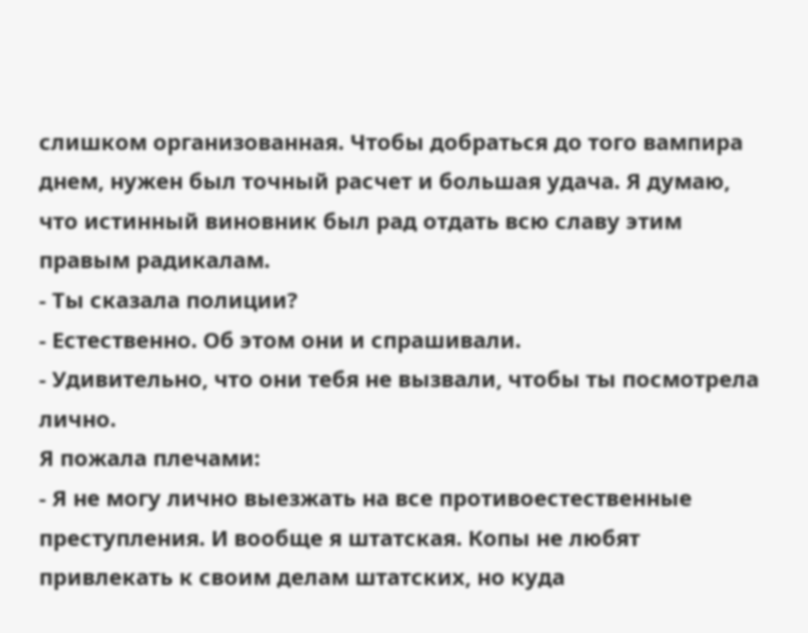слишком организованная. Чтобы добраться до того вампира днем, нужен был точный расчет и большая удача. Я думаю, что истинный виновник был рад отдать всю славу этим правым радикалам.
- Ты сказала полиции?
- Естественно. Об этом они и спрашивали.
- Удивительно, что они тебя не вызвали, чтобы ты посмотрела лично.
Я пожала плечами:
- Я не могу лично выезжать на все противоестественные преступления. И вообще я штатская. Копы не любят привлекать к своим делам штатских, но куда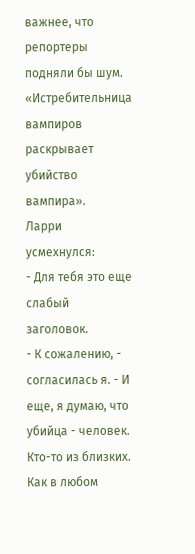важнее, что репортеры подняли бы шум. «Истребительница вампиров раскрывает убийство вампира».
Ларри усмехнулся:
- Для тебя это еще слабый заголовок.
- К сожалению, - согласилась я. - И еще, я думаю, что убийца - человек. Кто-то из близких. Как в любом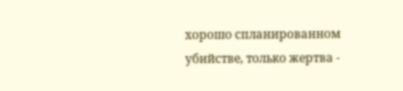хорошо спланированном убийстве, только жертва -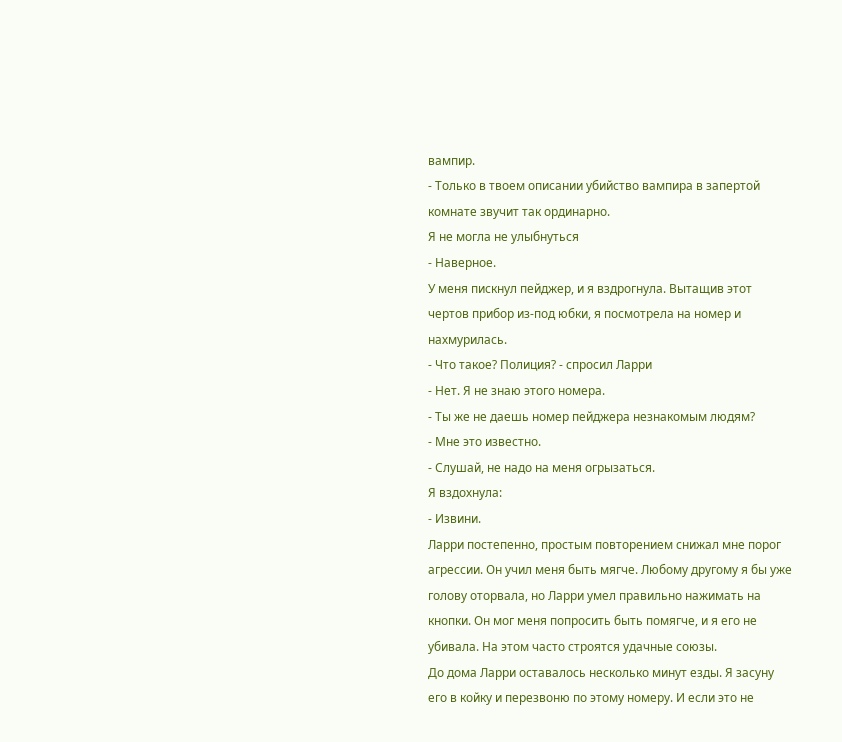вампир.
- Только в твоем описании убийство вампира в запертой комнате звучит так ординарно.
Я не могла не улыбнуться
- Наверное.
У меня пискнул пейджер, и я вздрогнула. Вытащив этот чертов прибор из-под юбки, я посмотрела на номер и нахмурилась.
- Что такое? Полиция? - спросил Ларри
- Нет. Я не знаю этого номера.
- Ты же не даешь номер пейджера незнакомым людям?
- Мне это известно.
- Слушай, не надо на меня огрызаться.
Я вздохнула:
- Извини.
Ларри постепенно, простым повторением снижал мне порог агрессии. Он учил меня быть мягче. Любому другому я бы уже голову оторвала, но Ларри умел правильно нажимать на кнопки. Он мог меня попросить быть помягче, и я его не убивала. На этом часто строятся удачные союзы.
До дома Ларри оставалось несколько минут езды. Я засуну его в койку и перезвоню по этому номеру. И если это не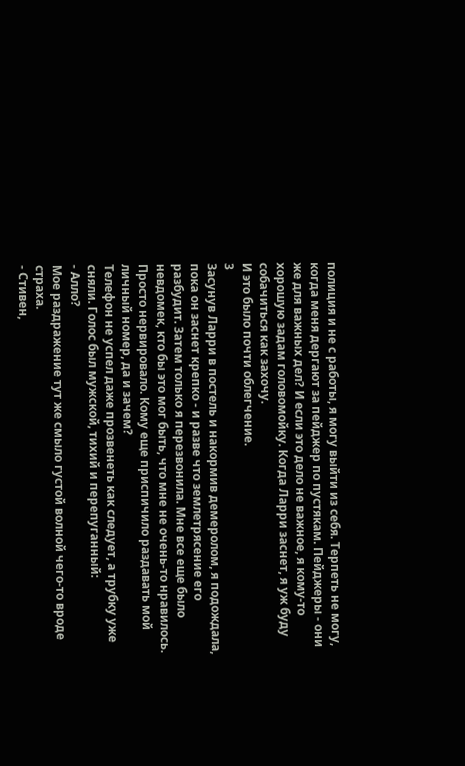полиция и не с работы, я могу выйти из себя. Терпеть не могу, когда меня дергают за пейджер по пустякам. Пейджеры - они же для важных дел? И если это дело не важное, я кому-то хорошую задам головомойку. Когда Ларри заснет, я уж буду собачиться как захочу.
И это было почти облегчение.
3
Засунув Ларри в постель и накормив демеролом, я подождала, пока он заснет крепко - и разве что землетрясение его разбудит. Затем только я перезвонила. Мне все еще было невдомек, кто бы это мог быть, что мне не очень-то нравилось. Просто нервировало. Кому еще приспичило раздавать мой личный номер, да и зачем?
Телефон не успел даже прозвенеть как следует, а трубку уже сняли. Голос был мужской, тихий и перепуганный:
- Алло?
Мое раздражение тут же смыло густой волной чего-то вроде страха.
- Стивен,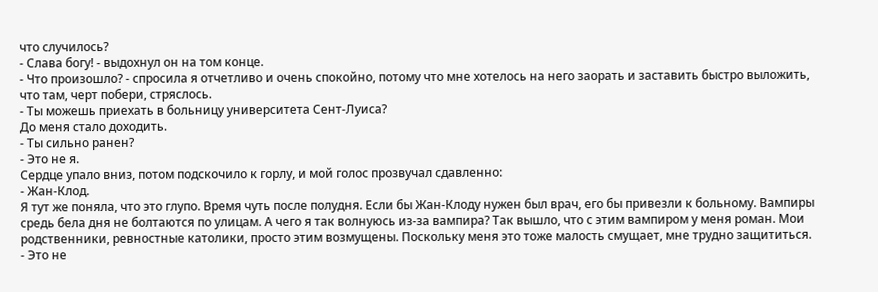что случилось?
- Слава богу! - выдохнул он на том конце.
- Что произошло? - спросила я отчетливо и очень спокойно, потому что мне хотелось на него заорать и заставить быстро выложить, что там, черт побери, стряслось.
- Ты можешь приехать в больницу университета Сент-Луиса?
До меня стало доходить.
- Ты сильно ранен?
- Это не я.
Сердце упало вниз, потом подскочило к горлу, и мой голос прозвучал сдавленно:
- Жан-Клод.
Я тут же поняла, что это глупо. Время чуть после полудня. Если бы Жан-Клоду нужен был врач, его бы привезли к больному. Вампиры средь бела дня не болтаются по улицам. А чего я так волнуюсь из-за вампира? Так вышло, что с этим вампиром у меня роман. Мои родственники, ревностные католики, просто этим возмущены. Поскольку меня это тоже малость смущает, мне трудно защититься.
- Это не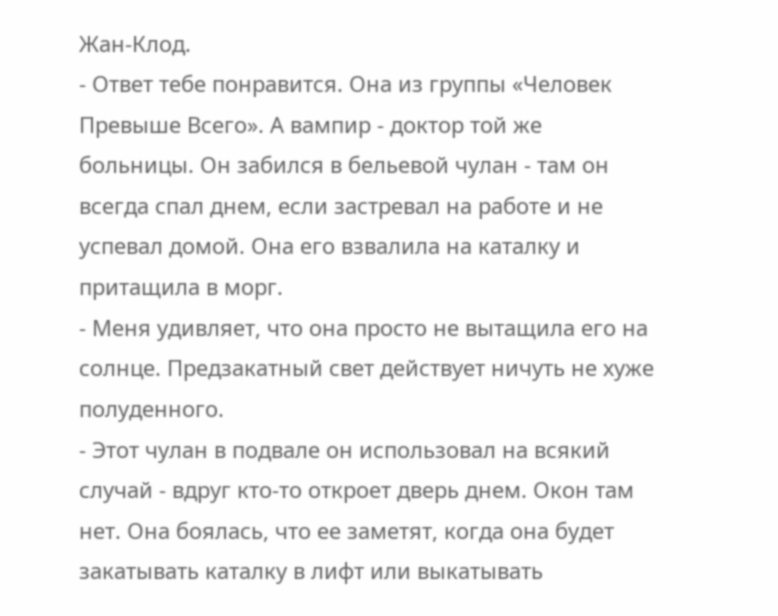Жан-Клод.
- Ответ тебе понравится. Она из группы «Человек Превыше Всего». А вампир - доктор той же больницы. Он забился в бельевой чулан - там он всегда спал днем, если застревал на работе и не успевал домой. Она его взвалила на каталку и притащила в морг.
- Меня удивляет, что она просто не вытащила его на солнце. Предзакатный свет действует ничуть не хуже полуденного.
- Этот чулан в подвале он использовал на всякий случай - вдруг кто-то откроет дверь днем. Окон там нет. Она боялась, что ее заметят, когда она будет закатывать каталку в лифт или выкатывать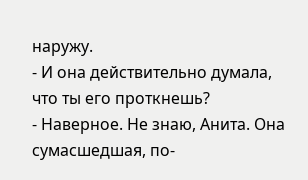наружу.
- И она действительно думала, что ты его проткнешь?
- Наверное. Не знаю, Анита. Она сумасшедшая, по-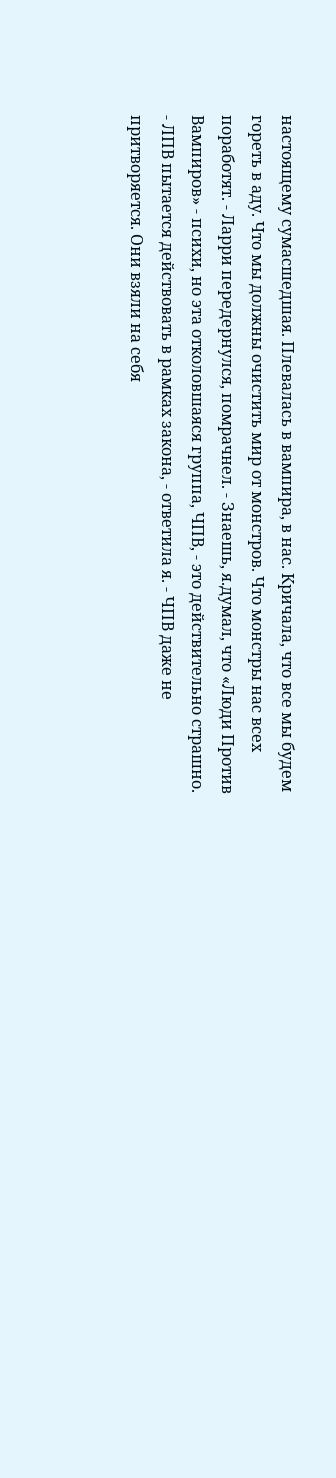настоящему сумасшедшая. Плевалась в вампира, в нас. Кричала, что все мы будем гореть в аду. Что мы должны очистить мир от монстров. Что монстры нас всех поработят. - Ларри передернулся, помрачнел. - Знаешь, я.думал, что «Люди Против Вампиров» - психи, но эта отколовшаяся группа, ЧПВ, - это действительно страшно.
- ЛПВ пытается действовать в рамках закона, - ответила я. - ЧПВ даже не притворяется. Они взяли на себя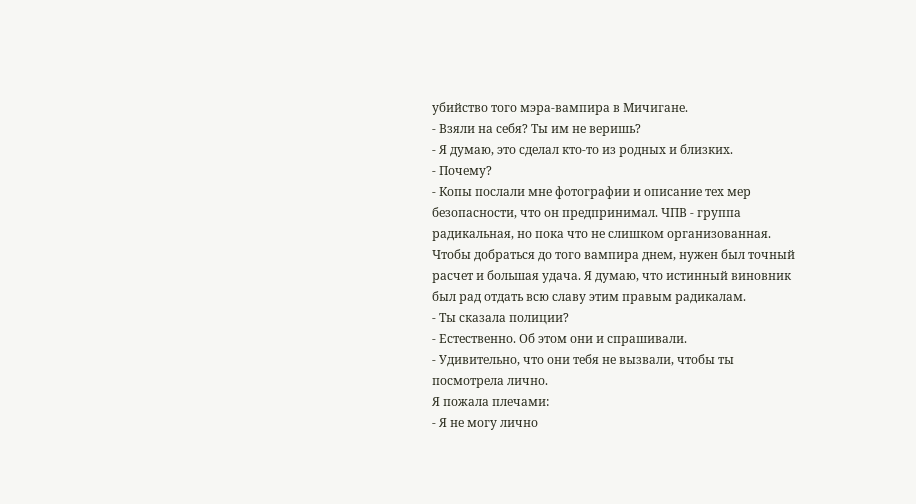убийство того мэра-вампира в Мичигане.
- Взяли на себя? Ты им не веришь?
- Я думаю, это сделал кто-то из родных и близких.
- Почему?
- Копы послали мне фотографии и описание тех мер безопасности, что он предпринимал. ЧПВ - группа радикальная, но пока что не слишком организованная. Чтобы добраться до того вампира днем, нужен был точный расчет и большая удача. Я думаю, что истинный виновник был рад отдать всю славу этим правым радикалам.
- Ты сказала полиции?
- Естественно. Об этом они и спрашивали.
- Удивительно, что они тебя не вызвали, чтобы ты посмотрела лично.
Я пожала плечами:
- Я не могу лично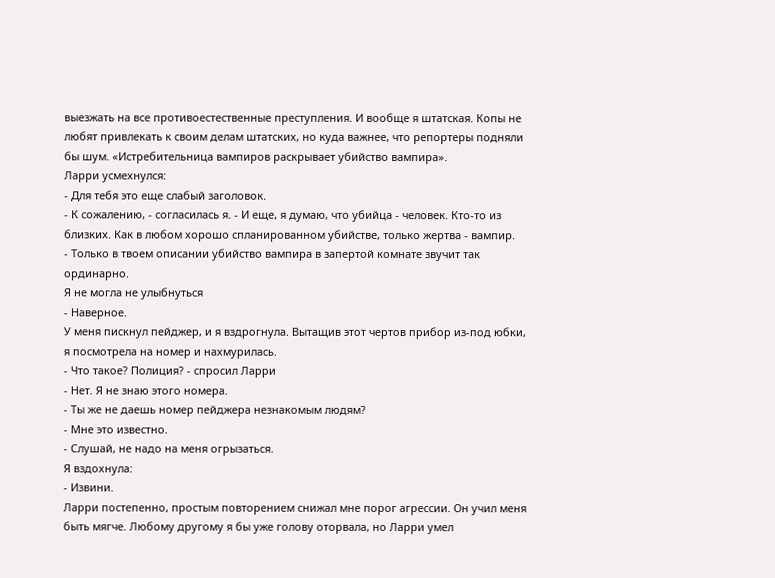выезжать на все противоестественные преступления. И вообще я штатская. Копы не любят привлекать к своим делам штатских, но куда важнее, что репортеры подняли бы шум. «Истребительница вампиров раскрывает убийство вампира».
Ларри усмехнулся:
- Для тебя это еще слабый заголовок.
- К сожалению, - согласилась я. - И еще, я думаю, что убийца - человек. Кто-то из близких. Как в любом хорошо спланированном убийстве, только жертва - вампир.
- Только в твоем описании убийство вампира в запертой комнате звучит так ординарно.
Я не могла не улыбнуться
- Наверное.
У меня пискнул пейджер, и я вздрогнула. Вытащив этот чертов прибор из-под юбки, я посмотрела на номер и нахмурилась.
- Что такое? Полиция? - спросил Ларри
- Нет. Я не знаю этого номера.
- Ты же не даешь номер пейджера незнакомым людям?
- Мне это известно.
- Слушай, не надо на меня огрызаться.
Я вздохнула:
- Извини.
Ларри постепенно, простым повторением снижал мне порог агрессии. Он учил меня быть мягче. Любому другому я бы уже голову оторвала, но Ларри умел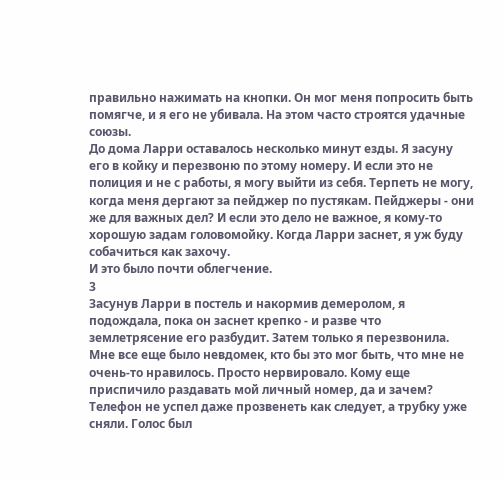правильно нажимать на кнопки. Он мог меня попросить быть помягче, и я его не убивала. На этом часто строятся удачные союзы.
До дома Ларри оставалось несколько минут езды. Я засуну его в койку и перезвоню по этому номеру. И если это не полиция и не с работы, я могу выйти из себя. Терпеть не могу, когда меня дергают за пейджер по пустякам. Пейджеры - они же для важных дел? И если это дело не важное, я кому-то хорошую задам головомойку. Когда Ларри заснет, я уж буду собачиться как захочу.
И это было почти облегчение.
3
Засунув Ларри в постель и накормив демеролом, я подождала, пока он заснет крепко - и разве что землетрясение его разбудит. Затем только я перезвонила. Мне все еще было невдомек, кто бы это мог быть, что мне не очень-то нравилось. Просто нервировало. Кому еще приспичило раздавать мой личный номер, да и зачем?
Телефон не успел даже прозвенеть как следует, а трубку уже сняли. Голос был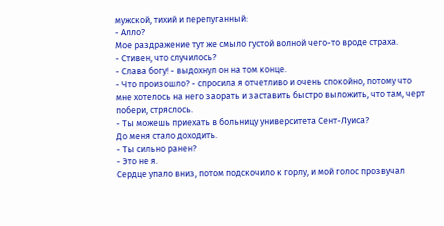мужской, тихий и перепуганный:
- Алло?
Мое раздражение тут же смыло густой волной чего-то вроде страха.
- Стивен, что случилось?
- Слава богу! - выдохнул он на том конце.
- Что произошло? - спросила я отчетливо и очень спокойно, потому что мне хотелось на него заорать и заставить быстро выложить, что там, черт побери, стряслось.
- Ты можешь приехать в больницу университета Сент-Луиса?
До меня стало доходить.
- Ты сильно ранен?
- Это не я.
Сердце упало вниз, потом подскочило к горлу, и мой голос прозвучал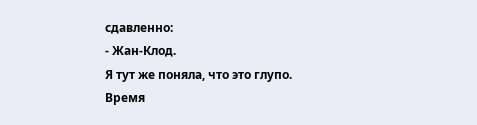сдавленно:
- Жан-Клод.
Я тут же поняла, что это глупо. Время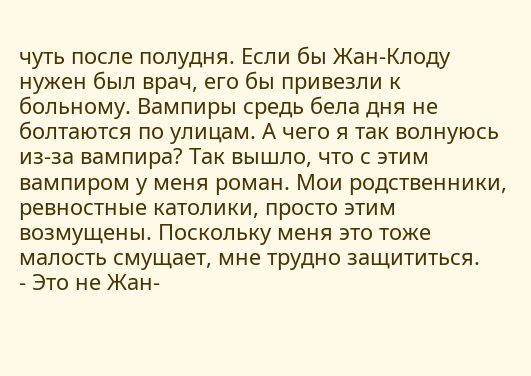чуть после полудня. Если бы Жан-Клоду нужен был врач, его бы привезли к больному. Вампиры средь бела дня не болтаются по улицам. А чего я так волнуюсь из-за вампира? Так вышло, что с этим вампиром у меня роман. Мои родственники, ревностные католики, просто этим возмущены. Поскольку меня это тоже малость смущает, мне трудно защититься.
- Это не Жан-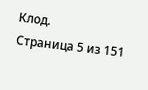Клод.
Страница 5 из 151